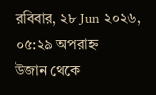রবিবার, ২৮ Jun ২০২৬, ০৫:২৯ অপরাহ্ন
উজান থেকে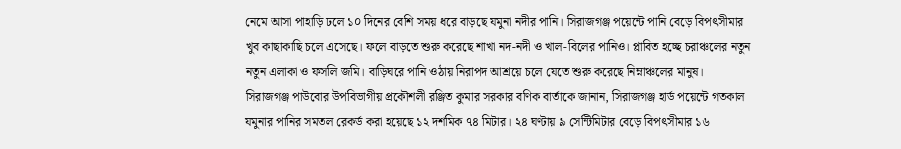নেমে আসা পাহাড়ি ঢলে ১০ দিনের বেশি সময় ধরে বাড়ছে যমুনা নদীর পানি। সিরাজগঞ্জ পয়েন্টে পানি বেড়ে বিপৎসীমার খুব কাছাকাছি চলে এসেছে। ফলে বাড়তে শুরু করেছে শাখা নদ-নদী ও খাল-বিলের পানিও। প্লাবিত হচ্ছে চরাঞ্চলের নতুন নতুন এলাকা ও ফসলি জমি। বাড়িঘরে পানি ওঠায় নিরাপদ আশ্রয়ে চলে যেতে শুরু করেছে নিম্নাঞ্চলের মানুষ।
সিরাজগঞ্জ পাউবোর উপবিভাগীয় প্রকৌশলী রঞ্জিত কুমার সরকার বণিক বার্তাকে জানান, সিরাজগঞ্জ হার্ড পয়েন্টে গতকাল যমুনার পানির সমতল রেকর্ড করা হয়েছে ১২ দশমিক ৭৪ মিটার। ২৪ ঘণ্টায় ৯ সেন্টিমিটার বেড়ে বিপৎসীমার ১৬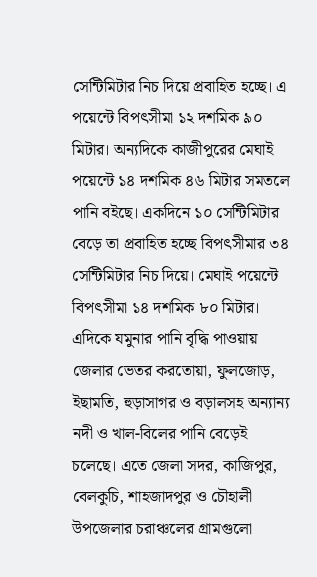সেন্টিমিটার নিচ দিয়ে প্রবাহিত হচ্ছে। এ পয়েন্টে বিপৎসীমা ১২ দশমিক ৯০ মিটার। অন্যদিকে কাজীপুরের মেঘাই পয়েন্টে ১৪ দশমিক ৪৬ মিটার সমতলে পানি বইছে। একদিনে ১০ সেন্টিমিটার বেড়ে তা প্রবাহিত হচ্ছে বিপৎসীমার ৩৪ সেন্টিমিটার নিচ দিয়ে। মেঘাই পয়েন্টে বিপৎসীমা ১৪ দশমিক ৮০ মিটার।
এদিকে যমুনার পানি বৃদ্ধি পাওয়ায় জেলার ভেতর করতোয়া, ফুলজোড়, ইছামতি, হুড়াসাগর ও বড়ালসহ অন্যান্য নদী ও খাল-বিলের পানি বেড়েই চলেছে। এতে জেলা সদর, কাজিপুর, বেলকুচি, শাহজাদপুর ও চৌহালী উপজেলার চরাঞ্চলের গ্রামগুলো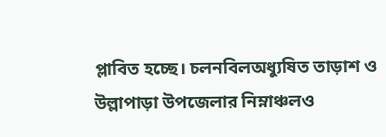প্লাবিত হচ্ছে। চলনবিলঅধ্যুষিত তাড়াশ ও উল্লাপাড়া উপজেলার নিম্নাঞ্চলও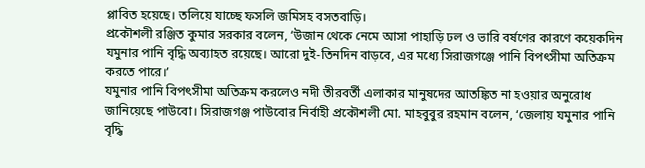প্লাবিত হয়েছে। তলিয়ে যাচ্ছে ফসলি জমিসহ বসতবাড়ি।
প্রকৌশলী রঞ্জিত কুমার সরকার বলেন, ‘উজান থেকে নেমে আসা পাহাড়ি ঢল ও ভারি বর্ষণের কারণে কয়েকদিন যমুনার পানি বৃদ্ধি অব্যাহত রয়েছে। আরো দুই-তিনদিন বাড়বে, এর মধ্যে সিরাজগঞ্জে পানি বিপৎসীমা অতিক্রম করতে পারে।’
যমুনার পানি বিপৎসীমা অতিক্রম করলেও নদী তীরবর্তী এলাকার মানুষদের আতঙ্কিত না হওয়ার অনুরোধ জানিয়েছে পাউবো। সিরাজগঞ্জ পাউবোর নির্বাহী প্রকৌশলী মো. মাহবুবুর রহমান বলেন, ‘জেলায় যমুনার পানি বৃদ্ধি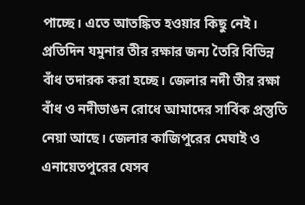পাচ্ছে। এতে আতঙ্কিত হওয়ার কিছু নেই। প্রতিদিন যমুনার তীর রক্ষার জন্য তৈরি বিভিন্ন বাঁধ তদারক করা হচ্ছে। জেলার নদী তীর রক্ষা বাঁধ ও নদীভাঙন রোধে আমাদের সার্বিক প্রস্তুতি নেয়া আছে। জেলার কাজিপুরের মেঘাই ও এনায়েতপুরের যেসব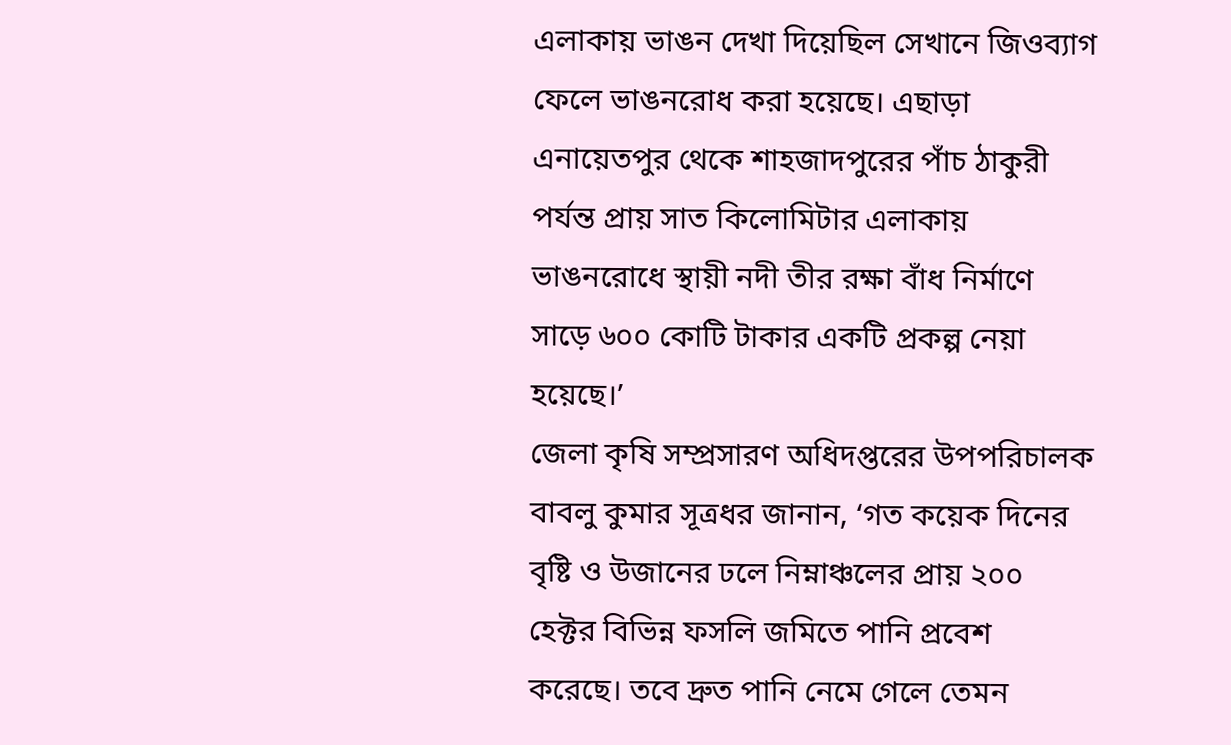এলাকায় ভাঙন দেখা দিয়েছিল সেখানে জিওব্যাগ ফেলে ভাঙনরোধ করা হয়েছে। এছাড়া এনায়েতপুর থেকে শাহজাদপুরের পাঁচ ঠাকুরী পর্যন্ত প্রায় সাত কিলোমিটার এলাকায় ভাঙনরোধে স্থায়ী নদী তীর রক্ষা বাঁধ নির্মাণে সাড়ে ৬০০ কোটি টাকার একটি প্রকল্প নেয়া হয়েছে।’
জেলা কৃষি সম্প্রসারণ অধিদপ্তরের উপপরিচালক বাবলু কুমার সূত্রধর জানান, ‘গত কয়েক দিনের বৃষ্টি ও উজানের ঢলে নিম্নাঞ্চলের প্রায় ২০০ হেক্টর বিভিন্ন ফসলি জমিতে পানি প্রবেশ করেছে। তবে দ্রুত পানি নেমে গেলে তেমন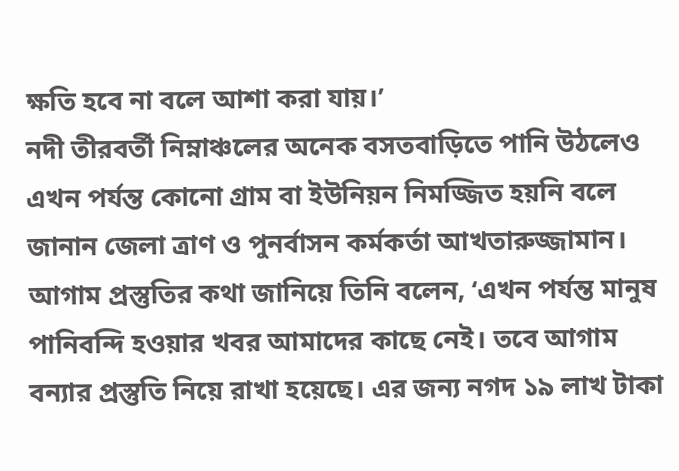ক্ষতি হবে না বলে আশা করা যায়।’
নদী তীরবর্তী নিম্নাঞ্চলের অনেক বসতবাড়িতে পানি উঠলেও এখন পর্যন্ত কোনো গ্রাম বা ইউনিয়ন নিমজ্জিত হয়নি বলে জানান জেলা ত্রাণ ও পুনর্বাসন কর্মকর্তা আখতারুজ্জামান। আগাম প্রস্তুতির কথা জানিয়ে তিনি বলেন, ‘এখন পর্যন্ত মানুষ পানিবন্দি হওয়ার খবর আমাদের কাছে নেই। তবে আগাম বন্যার প্রস্তুতি নিয়ে রাখা হয়েছে। এর জন্য নগদ ১৯ লাখ টাকা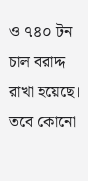ও ৭৪০ টন চাল বরাদ্দ রাখা হয়েছে। তবে কোনো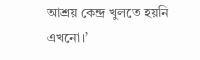আশ্রয় কেন্দ্র খুলতে হয়নি এখনো।’